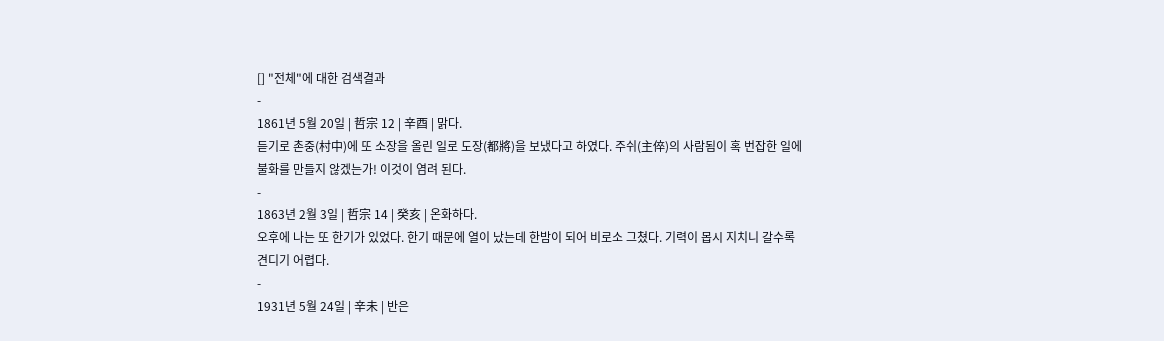[] "전체"에 대한 검색결과
-
1861년 5월 20일 | 哲宗 12 | 辛酉 | 맑다.
듣기로 촌중(村中)에 또 소장을 올린 일로 도장(都將)을 보냈다고 하였다. 주쉬(主倅)의 사람됨이 혹 번잡한 일에 불화를 만들지 않겠는가! 이것이 염려 된다.
-
1863년 2월 3일 | 哲宗 14 | 癸亥 | 온화하다.
오후에 나는 또 한기가 있었다. 한기 때문에 열이 났는데 한밤이 되어 비로소 그쳤다. 기력이 몹시 지치니 갈수록 견디기 어렵다.
-
1931년 5월 24일 | 辛未 | 반은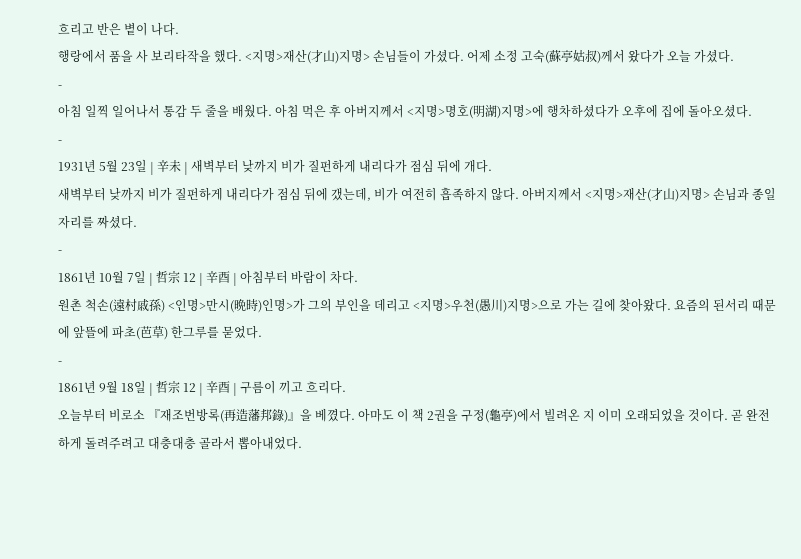흐리고 반은 볕이 나다.
행랑에서 품을 사 보리타작을 했다. <지명>재산(才山)지명> 손님들이 가셨다. 어제 소정 고숙(蘇亭姑叔)께서 왔다가 오늘 가셨다.
-
아침 일찍 일어나서 통감 두 줄을 배웠다. 아침 먹은 후 아버지께서 <지명>명호(明湖)지명>에 행차하셨다가 오후에 집에 돌아오셨다.
-
1931년 5월 23일 | 辛未 | 새벽부터 낮까지 비가 질펀하게 내리다가 점심 뒤에 개다.
새벽부터 낮까지 비가 질펀하게 내리다가 점심 뒤에 갰는데, 비가 여전히 흡족하지 않다. 아버지께서 <지명>재산(才山)지명> 손님과 종일 자리를 짜셨다.
-
1861년 10월 7일 | 哲宗 12 | 辛酉 | 아침부터 바람이 차다.
원촌 척손(遠村戚孫) <인명>만시(晩時)인명>가 그의 부인을 데리고 <지명>우천(愚川)지명>으로 가는 길에 찾아왔다. 요즘의 된서리 때문에 앞뜰에 파초(芭草) 한그루를 묻었다.
-
1861년 9월 18일 | 哲宗 12 | 辛酉 | 구름이 끼고 흐리다.
오늘부터 비로소 『재조번방록(再造藩邦錄)』을 베꼈다. 아마도 이 책 2권을 구정(龜亭)에서 빌려온 지 이미 오래되었을 것이다. 곧 완전하게 돌려주려고 대충대충 골라서 뽑아내었다.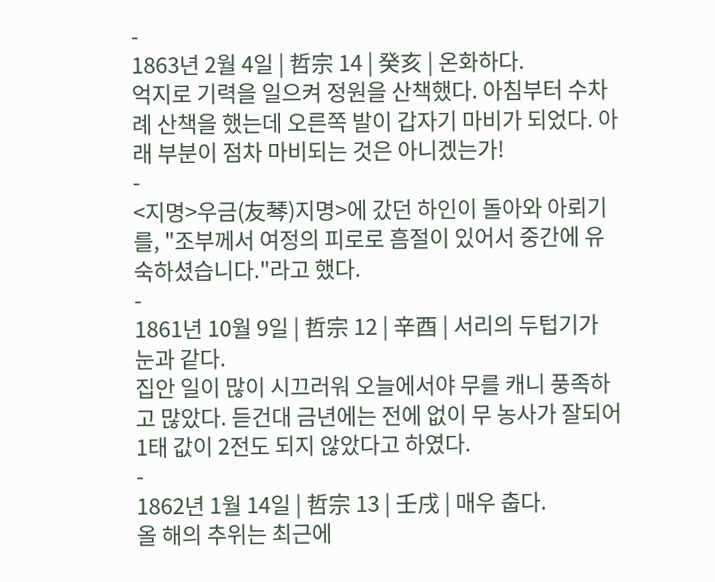-
1863년 2월 4일 | 哲宗 14 | 癸亥 | 온화하다.
억지로 기력을 일으켜 정원을 산책했다. 아침부터 수차례 산책을 했는데 오른쪽 발이 갑자기 마비가 되었다. 아래 부분이 점차 마비되는 것은 아니겠는가!
-
<지명>우금(友琴)지명>에 갔던 하인이 돌아와 아뢰기를, "조부께서 여정의 피로로 흠절이 있어서 중간에 유숙하셨습니다."라고 했다.
-
1861년 10월 9일 | 哲宗 12 | 辛酉 | 서리의 두텁기가 눈과 같다.
집안 일이 많이 시끄러워 오늘에서야 무를 캐니 풍족하고 많았다. 듣건대 금년에는 전에 없이 무 농사가 잘되어 1태 값이 2전도 되지 않았다고 하였다.
-
1862년 1월 14일 | 哲宗 13 | 壬戌 | 매우 춥다.
올 해의 추위는 최근에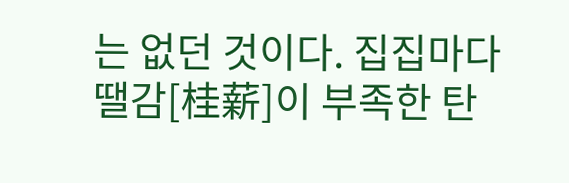는 없던 것이다. 집집마다 땔감[桂薪]이 부족한 탄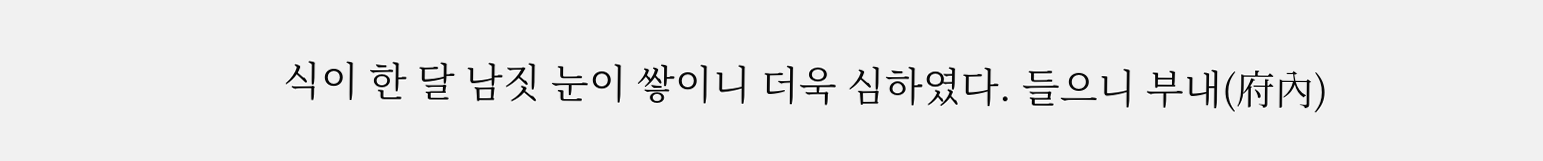식이 한 달 남짓 눈이 쌓이니 더욱 심하였다. 들으니 부내(府內)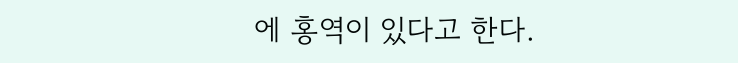에 홍역이 있다고 한다.